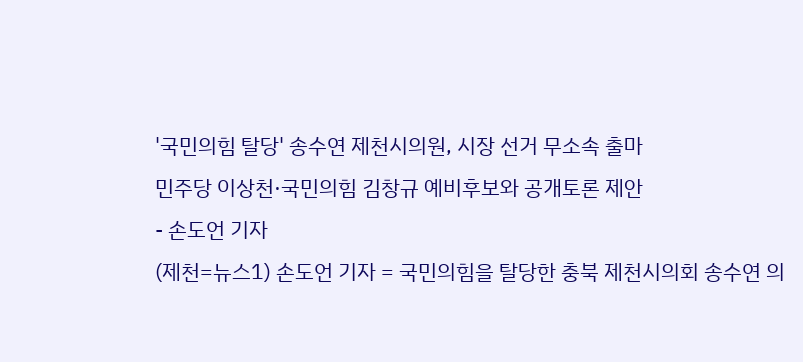'국민의힘 탈당' 송수연 제천시의원, 시장 선거 무소속 출마
민주당 이상천·국민의힘 김창규 예비후보와 공개토론 제안
- 손도언 기자
(제천=뉴스1) 손도언 기자 = 국민의힘을 탈당한 충북 제천시의회 송수연 의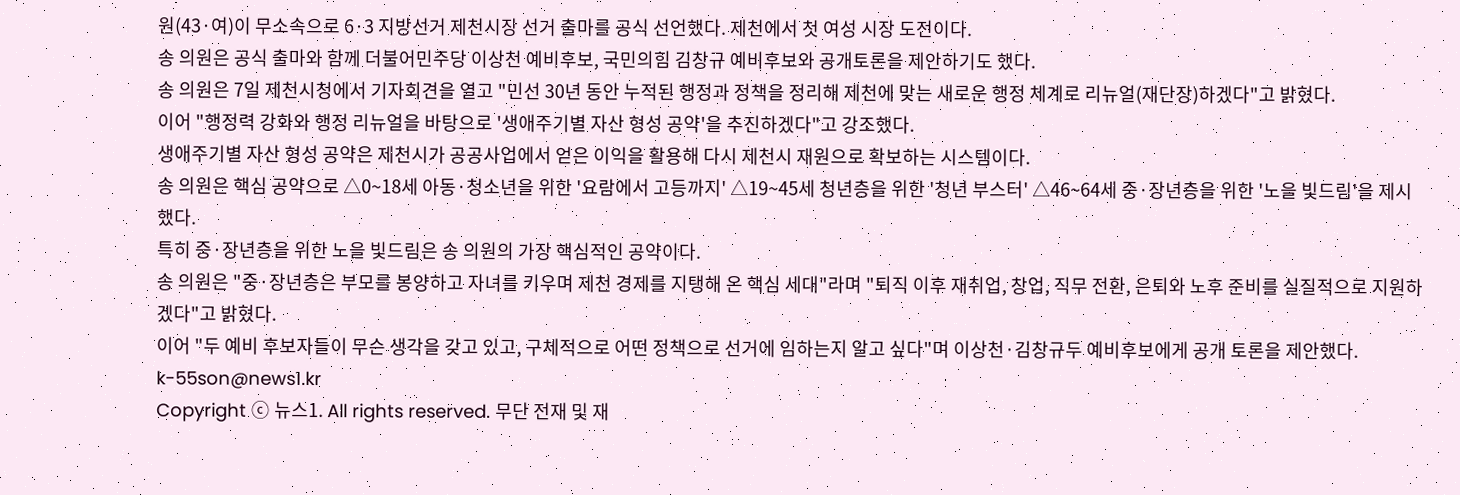원(43·여)이 무소속으로 6·3 지방선거 제천시장 선거 출마를 공식 선언했다. 제천에서 첫 여성 시장 도전이다.
송 의원은 공식 출마와 함께 더불어민주당 이상천 예비후보, 국민의힘 김창규 예비후보와 공개토론을 제안하기도 했다.
송 의원은 7일 제천시청에서 기자회견을 열고 "민선 30년 동안 누적된 행정과 정책을 정리해 제천에 맞는 새로운 행정 체계로 리뉴얼(재단장)하겠다"고 밝혔다.
이어 "행정력 강화와 행정 리뉴얼을 바탕으로 '생애주기별 자산 형성 공약'을 추진하겠다"고 강조했다.
생애주기별 자산 형성 공약은 제천시가 공공사업에서 얻은 이익을 활용해 다시 제천시 재원으로 확보하는 시스템이다.
송 의원은 핵심 공약으로 △0~18세 아동·청소년을 위한 '요람에서 고등까지' △19~45세 청년층을 위한 '청년 부스터' △46~64세 중·장년층을 위한 '노을 빛드림'을 제시했다.
특히 중·장년층을 위한 노을 빛드림은 송 의원의 가장 핵심적인 공약이다.
송 의원은 "중·장년층은 부모를 봉양하고 자녀를 키우며 제천 경제를 지탱해 온 핵심 세대"라며 "퇴직 이후 재취업, 창업, 직무 전환, 은퇴와 노후 준비를 실질적으로 지원하겠다"고 밝혔다.
이어 "두 예비 후보자들이 무슨 생각을 갖고 있고, 구체적으로 어떤 정책으로 선거에 임하는지 알고 싶다"며 이상천·김창규두 예비후보에게 공개 토론을 제안했다.
k-55son@news1.kr
Copyright ⓒ 뉴스1. All rights reserved. 무단 전재 및 재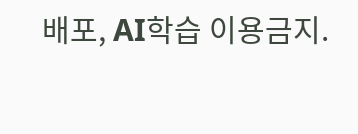배포, AI학습 이용금지.